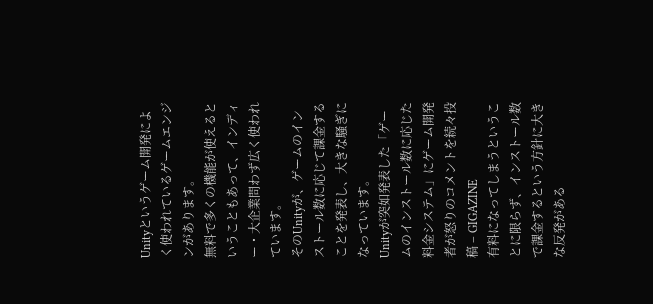Unityというゲーム開発によく使われているゲームエンジンがあります。
無料で多くの機能が使えるということもあって、インディー・大企業問わず広く使われています。
そのUnityが、ゲームのインストール数に応じて課金することを発表し、大きな騒ぎになっています。
Unityが突如発表した「ゲームのインストール数に応じた料金システム」にゲーム開発者が怒りのコメントを続々投稿 – GIGAZINE
有料になってしまうということに限らず、インストール数で課金するという方針に大きな反発がある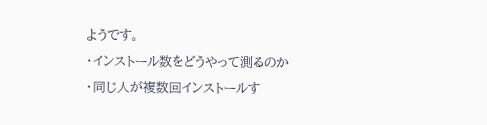ようです。
・インストール数をどうやって測るのか
・同じ人が複数回インストールす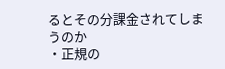るとその分課金されてしまうのか
・正規の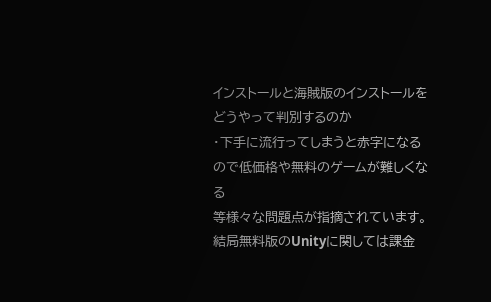インストールと海賊版のインストールをどうやって判別するのか
・下手に流行ってしまうと赤字になるので低価格や無料のゲームが難しくなる
等様々な問題点が指摘されています。
結局無料版のUnityに関しては課金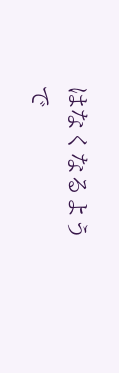はなくなるようで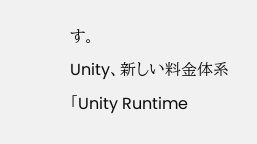す。
Unity、新しい料金体系「Unity Runtime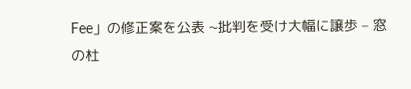Fee」の修正案を公表 ~批判を受け大幅に譲歩 – 窓の杜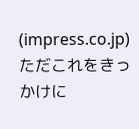(impress.co.jp)
ただこれをきっかけに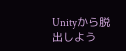Unityから脱出しよう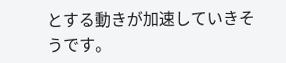とする動きが加速していきそうです。